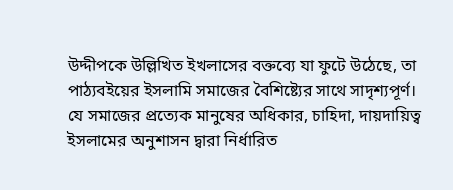উদ্দীপকে উল্লিখিত ইখলাসের বক্তব্যে যা ফুটে উঠেছে, তা পাঠ্যবইয়ের ইসলামি সমাজের বৈশিষ্ট্যের সাথে সাদৃশ্যপূর্ণ।
যে সমাজের প্রত্যেক মানুষের অধিকার, চাহিদা, দায়দায়িত্ব ইসলামের অনুশাসন দ্বারা নির্ধারিত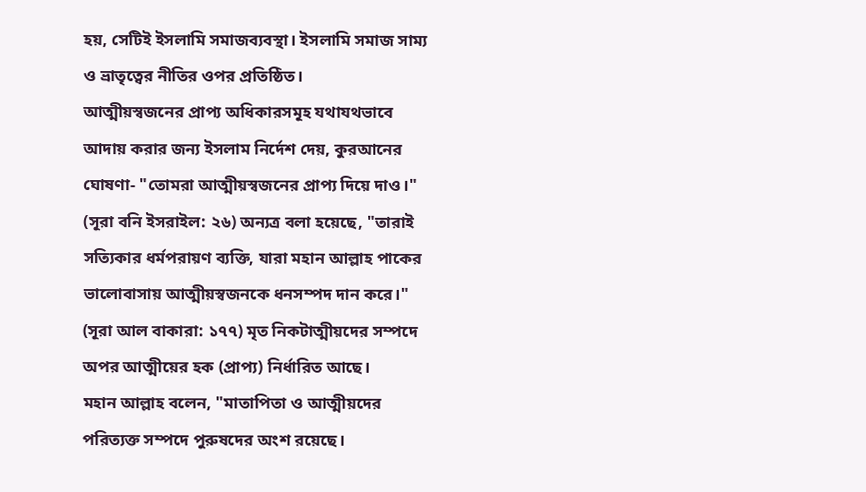হয়, সেটিই ইসলামি সমাজব্যবস্থা। ইসলামি সমাজ সাম্য ও ভ্রাতৃত্বের নীতির ওপর প্রতিষ্ঠিত।
আত্মীয়স্বজনের প্রাপ্য অধিকারসমূহ যথাযথভাবে আদায় করার জন্য ইসলাম নির্দেশ দেয়, কুরআনের ঘোষণা- "তোমরা আত্মীয়স্বজনের প্রাপ্য দিয়ে দাও।" (সূরা বনি ইসরাইল: ২৬) অন্যত্র বলা হয়েছে, "তারাই সত্যিকার ধর্মপরায়ণ ব্যক্তি, যারা মহান আল্লাহ পাকের ভালোবাসায় আত্মীয়স্বজনকে ধনসম্পদ দান করে।" (সূরা আল বাকারা: ১৭৭) মৃত নিকটাত্মীয়দের সম্পদে অপর আত্মীয়ের হক (প্রাপ্য) নির্ধারিত আছে।
মহান আল্লাহ বলেন, "মাতাপিতা ও আত্মীয়দের পরিত্যক্ত সম্পদে পুরুষদের অংশ রয়েছে।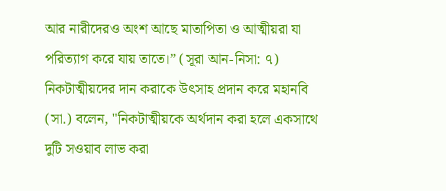আর নারীদেরও অংশ আছে মাতাপিতা ও আত্মীয়রা যা পরিত্যাগ করে যায় তাতে।” (সূরা আন-নিসা: ৭) নিকটাত্মীয়দের দান করাকে উৎসাহ প্রদান করে মহানবি (সা.) বলেন, "নিকটাত্মীয়কে অর্থদান করা হলে একসাথে দুটি সওয়াব লাভ করা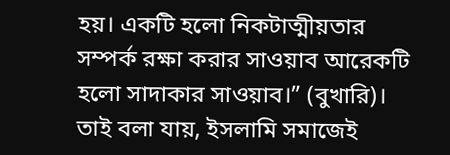হয়। একটি হলো নিকটাত্মীয়তার সম্পর্ক রক্ষা করার সাওয়াব আরেকটি হলো সাদাকার সাওয়াব।” (বুখারি)।
তাই বলা যায়, ইসলামি সমাজেই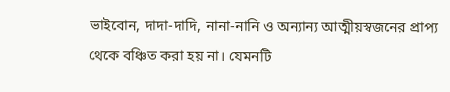ভাইবোন, দাদা-দাদি, নানা-নানি ও অন্যান্য আত্মীয়স্বজনের প্রাপ্য থেকে বঞ্চিত করা হয় না। যেমনটি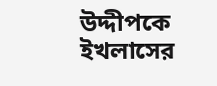উদ্দীপকে ইখলাসের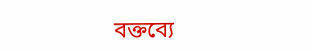বক্তব্যে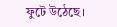ফুটে উঠেছে।